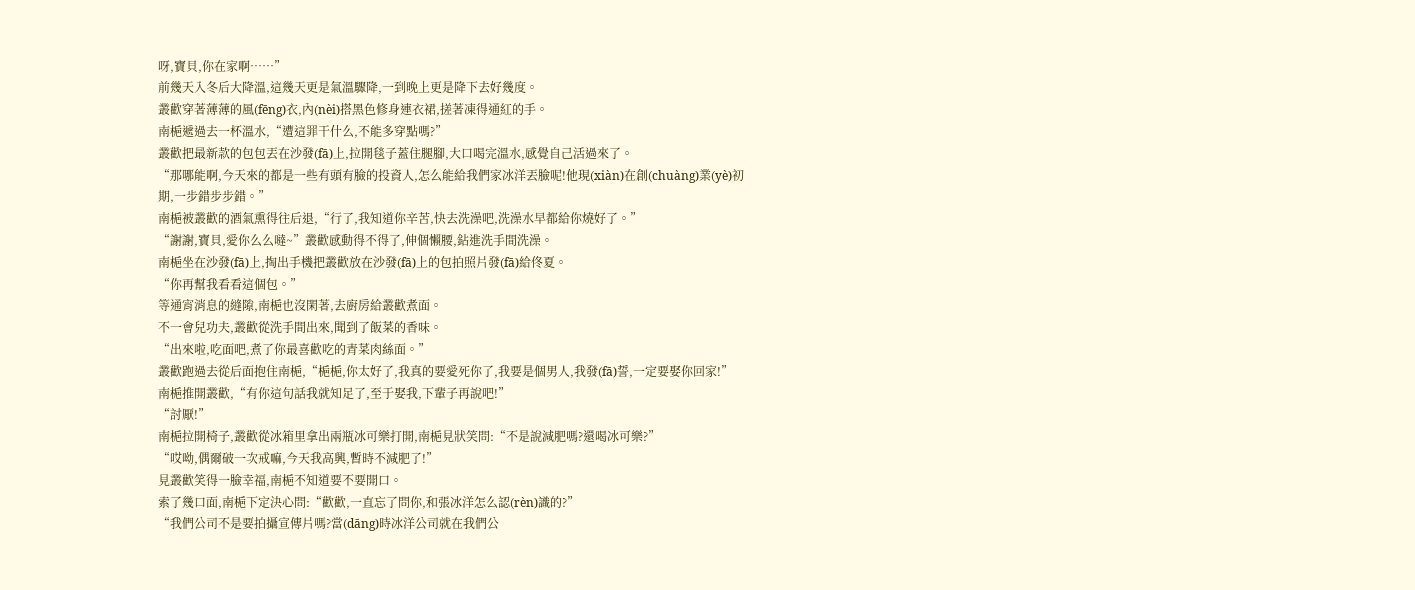呀,寶貝,你在家啊……”
前幾天入冬后大降溫,這幾天更是氣溫驟降,一到晚上更是降下去好幾度。
叢歡穿著薄薄的風(fēng)衣,內(nèi)搭黑色修身連衣裙,搓著凍得通紅的手。
南梔遞過去一杯溫水,“遭這罪干什么,不能多穿點嗎?”
叢歡把最新款的包包丟在沙發(fā)上,拉開毯子蓋住腿腳,大口喝完溫水,感覺自己活過來了。
“那哪能啊,今天來的都是一些有頭有臉的投資人,怎么能給我們家冰洋丟臉呢!他現(xiàn)在創(chuàng)業(yè)初期,一步錯步步錯。”
南梔被叢歡的酒氣熏得往后退,“行了,我知道你辛苦,快去洗澡吧,洗澡水早都給你燒好了。”
“謝謝,寶貝,愛你么么噠~”叢歡感動得不得了,伸個懶腰,鉆進洗手間洗澡。
南梔坐在沙發(fā)上,掏出手機把叢歡放在沙發(fā)上的包拍照片發(fā)給佟夏。
“你再幫我看看這個包。”
等通宵消息的縫隙,南梔也沒閑著,去廚房給叢歡煮面。
不一會兒功夫,叢歡從洗手間出來,聞到了飯菜的香味。
“出來啦,吃面吧,煮了你最喜歡吃的青菜肉絲面。”
叢歡跑過去從后面抱住南梔,“梔梔,你太好了,我真的要愛死你了,我要是個男人,我發(fā)誓,一定要娶你回家!”
南梔推開叢歡,“有你這句話我就知足了,至于娶我,下輩子再說吧!”
“討厭!”
南梔拉開椅子,叢歡從冰箱里拿出兩瓶冰可樂打開,南梔見狀笑問:“不是說減肥嗎?還喝冰可樂?”
“哎呦,偶爾破一次戒嘛,今天我高興,暫時不減肥了!”
見叢歡笑得一臉幸福,南梔不知道要不要開口。
索了幾口面,南梔下定決心問:“歡歡,一直忘了問你,和張冰洋怎么認(rèn)識的?”
“我們公司不是要拍攝宣傳片嗎?當(dāng)時冰洋公司就在我們公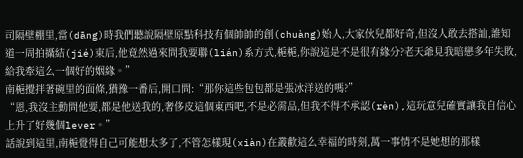司隔壁棚里,當(dāng)時我們聽說隔壁原點科技有個帥帥的創(chuàng)始人,大家伙兒都好奇,但沒人敢去搭訕,誰知道一周拍攝結(jié)束后,他竟然過來問我要聯(lián)系方式,梔梔,你說這是不是很有緣分?老天爺見我暗戀多年失敗,給我牽這么一個好的姻緣。”
南梔攪拌著碗里的面條,猶豫一番后,開口問:“那你這些包包都是張冰洋送的嗎?”
“恩,我沒主動問他要,都是他送我的,奢侈皮這個東西吧,不是必需品,但我不得不承認(rèn),這玩意兒確實讓我自信心上升了好幾個lever。”
話說到這里,南梔覺得自己可能想太多了,不管怎樣現(xiàn)在叢歡這么幸福的時刻,萬一事情不是她想的那樣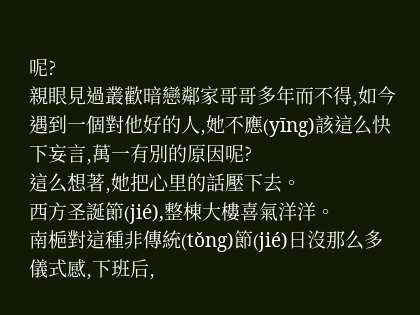呢?
親眼見過叢歡暗戀鄰家哥哥多年而不得,如今遇到一個對他好的人,她不應(yīng)該這么快下妄言,萬一有別的原因呢?
這么想著,她把心里的話壓下去。
西方圣誕節(jié),整棟大樓喜氣洋洋。
南梔對這種非傳統(tǒng)節(jié)日沒那么多儀式感,下班后,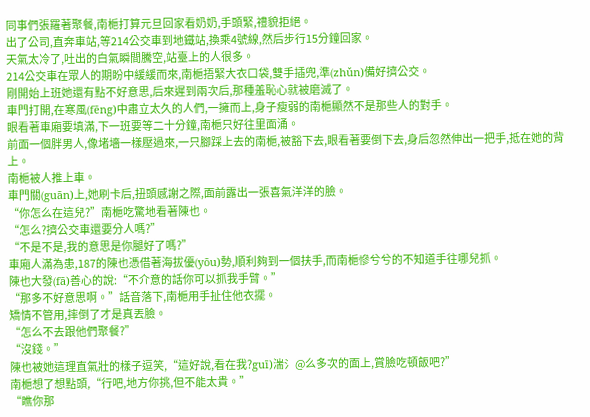同事們張羅著聚餐,南梔打算元旦回家看奶奶,手頭緊,禮貌拒絕。
出了公司,直奔車站,等214公交車到地鐵站,換乘4號線,然后步行15分鐘回家。
天氣太冷了,吐出的白氣瞬間騰空,站臺上的人很多。
214公交車在眾人的期盼中緩緩而來,南梔捂緊大衣口袋,雙手插兜,準(zhǔn)備好擠公交。
剛開始上班她還有點不好意思,后來遲到兩次后,那種羞恥心就被磨滅了。
車門打開,在寒風(fēng)中肅立太久的人們,一擁而上,身子瘦弱的南梔顯然不是那些人的對手。
眼看著車廂要填滿,下一班要等二十分鐘,南梔只好往里面涌。
前面一個胖男人,像堵墻一樣壓過來,一只腳踩上去的南梔,被豁下去,眼看著要倒下去,身后忽然伸出一把手,抵在她的背上。
南梔被人推上車。
車門關(guān)上,她刷卡后,扭頭感謝之際,面前露出一張喜氣洋洋的臉。
“你怎么在這兒?”南梔吃驚地看著陳也。
“怎么?擠公交車還要分人嗎?”
“不是不是,我的意思是你腿好了嗎?”
車廂人滿為患,187的陳也憑借著海拔優(yōu)勢,順利夠到一個扶手,而南梔慘兮兮的不知道手往哪兒抓。
陳也大發(fā)善心的說:“不介意的話你可以抓我手臂。”
“那多不好意思啊。”話音落下,南梔用手扯住他衣擺。
矯情不管用,摔倒了才是真丟臉。
“怎么不去跟他們聚餐?”
“沒錢。”
陳也被她這理直氣壯的樣子逗笑,“這好說,看在我?guī)湍氵@么多次的面上,賞臉吃頓飯吧?”
南梔想了想點頭,“行吧,地方你挑,但不能太貴。”
“瞧你那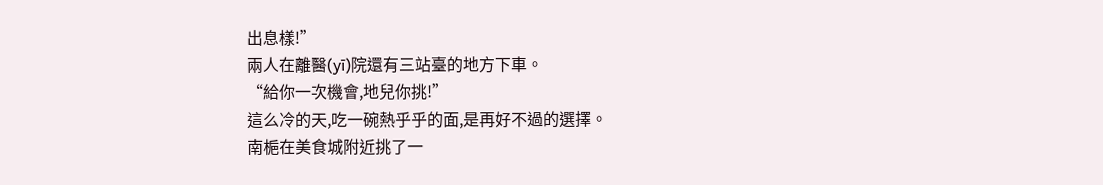出息樣!”
兩人在離醫(yī)院還有三站臺的地方下車。
“給你一次機會,地兒你挑!”
這么冷的天,吃一碗熱乎乎的面,是再好不過的選擇。
南梔在美食城附近挑了一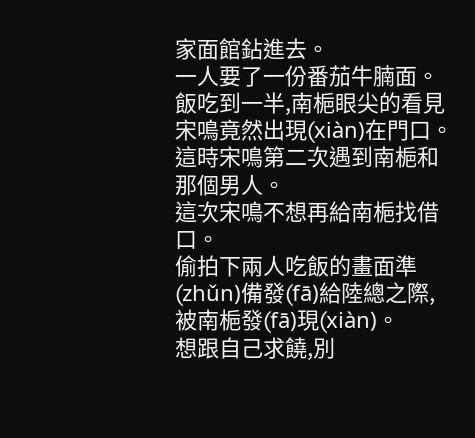家面館鉆進去。
一人要了一份番茄牛腩面。
飯吃到一半,南梔眼尖的看見宋鳴竟然出現(xiàn)在門口。
這時宋鳴第二次遇到南梔和那個男人。
這次宋鳴不想再給南梔找借口。
偷拍下兩人吃飯的畫面準(zhǔn)備發(fā)給陸總之際,被南梔發(fā)現(xiàn)。
想跟自己求饒,別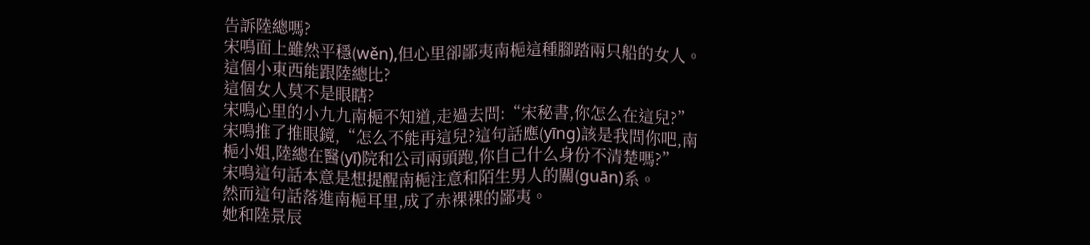告訴陸總嗎?
宋鳴面上雖然平穩(wěn),但心里卻鄙夷南梔這種腳踏兩只船的女人。
這個小東西能跟陸總比?
這個女人莫不是眼瞎?
宋鳴心里的小九九南梔不知道,走過去問:“宋秘書,你怎么在這兒?”
宋鳴推了推眼鏡,“怎么不能再這兒?這句話應(yīng)該是我問你吧,南梔小姐,陸總在醫(yī)院和公司兩頭跑,你自己什么身份不清楚嗎?”
宋鳴這句話本意是想提醒南梔注意和陌生男人的關(guān)系。
然而這句話落進南梔耳里,成了赤裸裸的鄙夷。
她和陸景辰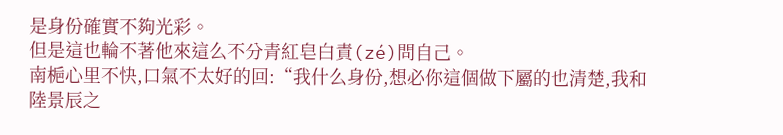是身份確實不夠光彩。
但是這也輪不著他來這么不分青紅皂白責(zé)問自己。
南梔心里不快,口氣不太好的回:“我什么身份,想必你這個做下屬的也清楚,我和陸景辰之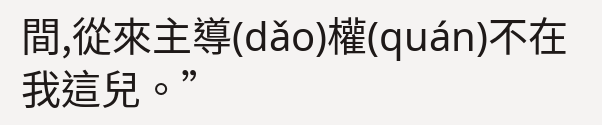間,從來主導(dǎo)權(quán)不在我這兒。”